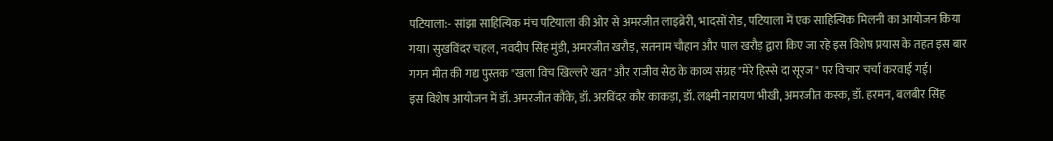पटियाला:- सांझा साहित्यिक मंच पटियाला की ओर से अमरजीत लाइब्रेरी, भादसों रोड, पटियाला में एक साहित्यिक मिलनी का आयोजन किया गया। सुखविंदर चहल, नवदीप सिंह मुंडी, अमरजीत खरौड़, सतनाम चौहान और पाल खरौड़ द्वारा किए जा रहे इस विशेष प्रयास के तहत इस बार गगन मीत की गद्य पुस्तक "खला विच खिल्लरे खत" और राजीव सेठ के काव्य संग्रह "मेरे हिस्से दा सूरज" पर विचार चर्चा करवाई गई।
इस विशेष आयोजन में डॉ. अमरजीत कौंके, डॉ. अरविंदर कौर काकड़ा, डॉ. लक्ष्मी नारायण भीखी, अमरजीत कस्क, डॉ. हरमन, बलबीर सिंह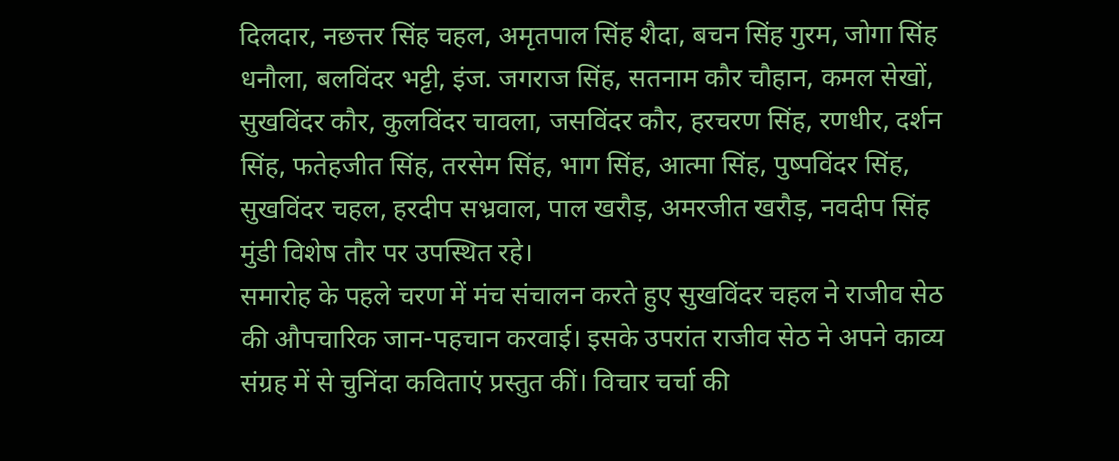दिलदार, नछत्तर सिंह चहल, अमृतपाल सिंह शैदा, बचन सिंह गुरम, जोगा सिंह धनौला, बलविंदर भट्टी, इंज. जगराज सिंह, सतनाम कौर चौहान, कमल सेखों, सुखविंदर कौर, कुलविंदर चावला, जसविंदर कौर, हरचरण सिंह, रणधीर, दर्शन सिंह, फतेहजीत सिंह, तरसेम सिंह, भाग सिंह, आत्मा सिंह, पुष्पविंदर सिंह, सुखविंदर चहल, हरदीप सभ्रवाल, पाल खरौड़, अमरजीत खरौड़, नवदीप सिंह मुंडी विशेष तौर पर उपस्थित रहे।
समारोह के पहले चरण में मंच संचालन करते हुए सुखविंदर चहल ने राजीव सेठ की औपचारिक जान-पहचान करवाई। इसके उपरांत राजीव सेठ ने अपने काव्य संग्रह में से चुनिंदा कविताएं प्रस्तुत कीं। विचार चर्चा की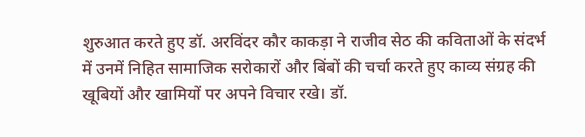शुरुआत करते हुए डॉ. अरविंदर कौर काकड़ा ने राजीव सेठ की कविताओं के संदर्भ में उनमें निहित सामाजिक सरोकारों और बिंबों की चर्चा करते हुए काव्य संग्रह की खूबियों और खामियों पर अपने विचार रखे। डॉ.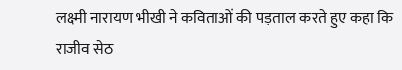लक्ष्मी नारायण भीखी ने कविताओं की पड़ताल करते हुए कहा कि राजीव सेठ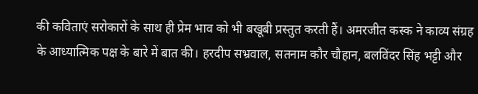की कविताएं सरोकारों के साथ ही प्रेम भाव को भी बखूबी प्रस्तुत करती हैं। अमरजीत कस्क ने काव्य संग्रह के आध्यात्मिक पक्ष के बारे में बात की। हरदीप सभ्रवाल, सतनाम कौर चौहान, बलविंदर सिंह भट्टी और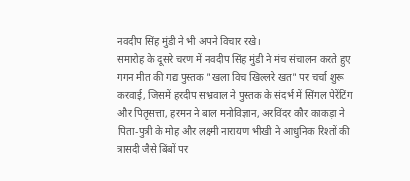नवदीप सिंह मुंडी ने भी अपने विचार रखे।
समारोह के दूसरे चरण में नवदीप सिंह मुंडी ने मंच संचालन करते हुए गगन मीत की गद्य पुस्तक "खला विच खिल्लरे खत" पर चर्चा शुरू करवाई, जिसमें हरदीप सभ्रवाल ने पुस्तक के संदर्भ में सिंगल पेरेंटिंग और पितृसत्ता, हरमन ने बाल मनोविज्ञान, अरविंदर कौर काकड़ा ने पिता-पुत्री के मोह और लक्ष्मी नारायण भीखी ने आधुनिक रिश्तों की त्रासदी जैसे बिंबों पर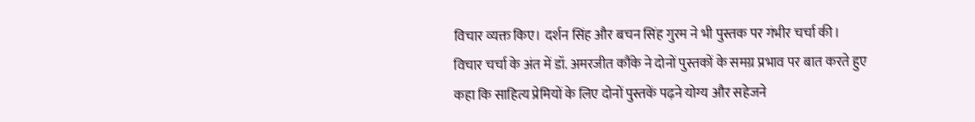विचार व्यक्त किए। दर्शन सिंह और बचन सिंह गुरम ने भी पुस्तक पर गंभीर चर्चा की।
विचार चर्चा के अंत में डॉ. अमरजीत कौंके ने दोनों पुस्तकों के समग्र प्रभाव पर बात करते हुए कहा कि साहित्य प्रेमियों के लिए दोनों पुस्तकें पढ़ने योग्य और सहेजने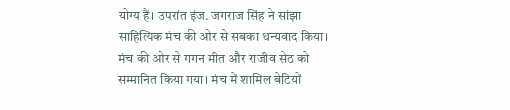योग्य हैं। उपरांत इंज. जगराज सिंह ने सांझा साहित्यिक मंच की ओर से सबका धन्यवाद किया। मंच की ओर से गगन मीत और राजीव सेठ को सम्मानित किया गया। मंच में शामिल बेटियों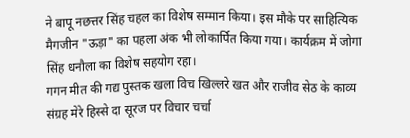ने बापू नछत्तर सिंह चहल का विशेष सम्मान किया। इस मौके पर साहित्यिक मैगजीन "ऊड़ा" का पहला अंक भी लोकार्पित किया गया। कार्यक्रम में जोगा सिंह धनौला का विशेष सहयोग रहा।
गगन मीत की गद्य पुस्तक खला विच खिल्लरे खत और राजीव सेठ के काव्य संग्रह मेरे हिस्से दा सूरज पर विचार चर्चा